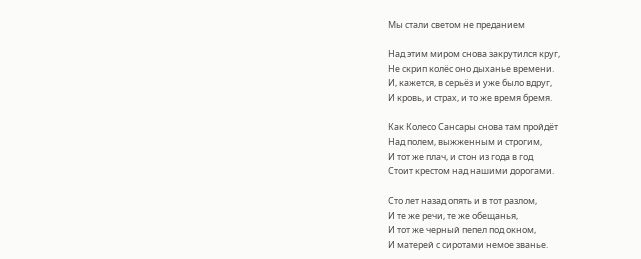Мы стали светом не преданием

Над этим миром снова закрутился круг,
Не скрип колёс оно дыханье времени.
И, кажется, в серьёз и уже было вдруг,
И кровь, и страх, и то же время бремя.

Как Колесо Сансары снова там пройдёт
Над полем, выжженным и строгим,
И тот же плач, и стон из года в год
Стоит крестом над нашими дорогами.

Сто лет назад опять и в тот разлом,
И те же речи, те же обещанья,
И тот же черный пепел под окном,
И матерей с сиротами немое званье.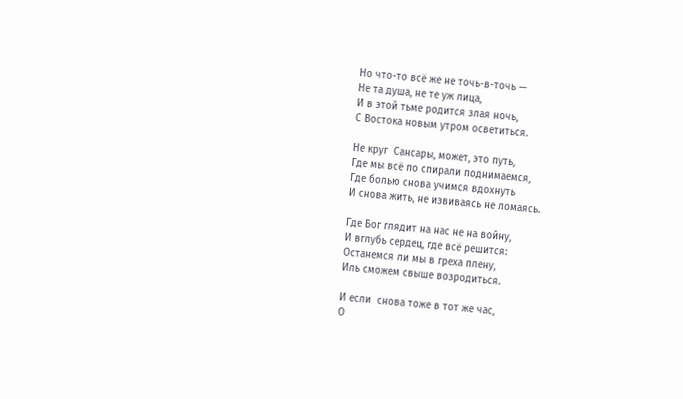Но что-то всё же не точь-в-точь —
Не та душа, не те уж лица,
И в этой тьме родится злая ночь,
С Востока новым утром осветиться.

Не круг  Сансары, может, это путь,
Где мы всё по спирали поднимаемся,
Где болью снова учимся вдохнуть
И снова жить, не извиваясь не ломаясь.

Где Бог глядит на нас не на войну,
И вглубь сердец, где всё решится:
Останемся ли мы в греха плену,
Иль сможем свыше возродиться.

И если  снова тоже в тот же час,
О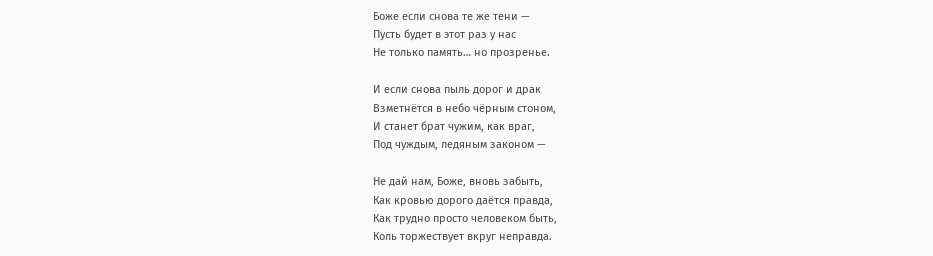Боже если снова те же тени —
Пусть будет в этот раз у нас
Не только память… но прозренье.

И если снова пыль дорог и драк
Взметнётся в небо чёрным стоном,
И станет брат чужим, как враг,
Под чуждым, ледяным законом —

Не дай нам, Боже, вновь забыть,
Как кровью дорого даётся правда,
Как трудно просто человеком быть,
Коль торжествует вкруг неправда.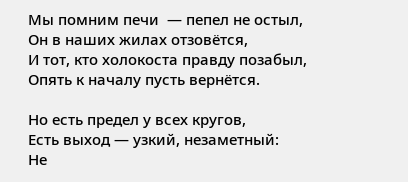Мы помним печи  — пепел не остыл,
Он в наших жилах отзовётся,
И тот, кто холокоста правду позабыл,
Опять к началу пусть вернётся.

Но есть предел у всех кругов,
Есть выход — узкий, незаметный:
Не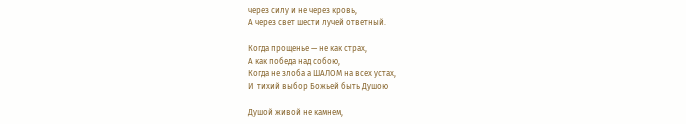через силу и не через кровь,
А через свет шести лучей ответный.

Когда прощенье — не как страх,
А как победа над собою,
Когда не злоба а ШАЛОМ на всех устах,
И  тихий выбор Божьей быть Душою

Душой живой не камнем,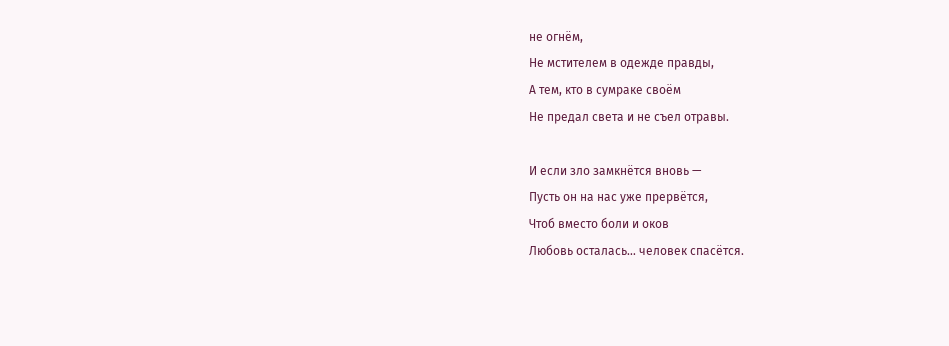не огнём,
Не мстителем в одежде правды,
А тем, кто в сумраке своём
Не предал света и не съел отравы.

И если зло замкнётся вновь —
Пусть он на нас уже прервётся,
Чтоб вместо боли и оков
Любовь осталась… человек спасётся.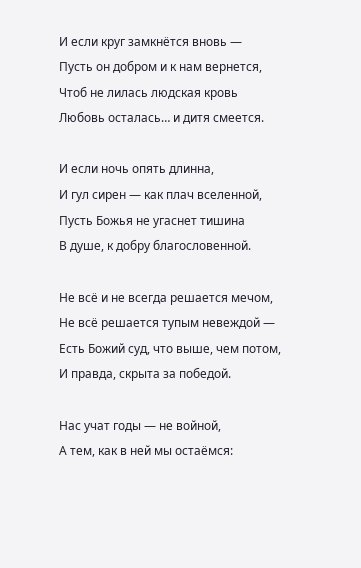И если круг замкнётся вновь —
Пусть он добром и к нам вернется,
Чтоб не лилась людская кровь
Любовь осталась… и дитя смеется.

И если ночь опять длинна,
И гул сирен — как плач вселенной,
Пусть Божья не угаснет тишина
В душе, к добру благословенной.

Не всё и не всегда решается мечом,
Не всё решается тупым невеждой —
Есть Божий суд, что выше, чем потом,
И правда, скрыта за победой.

Нас учат годы — не войной,
А тем, как в ней мы остаёмся: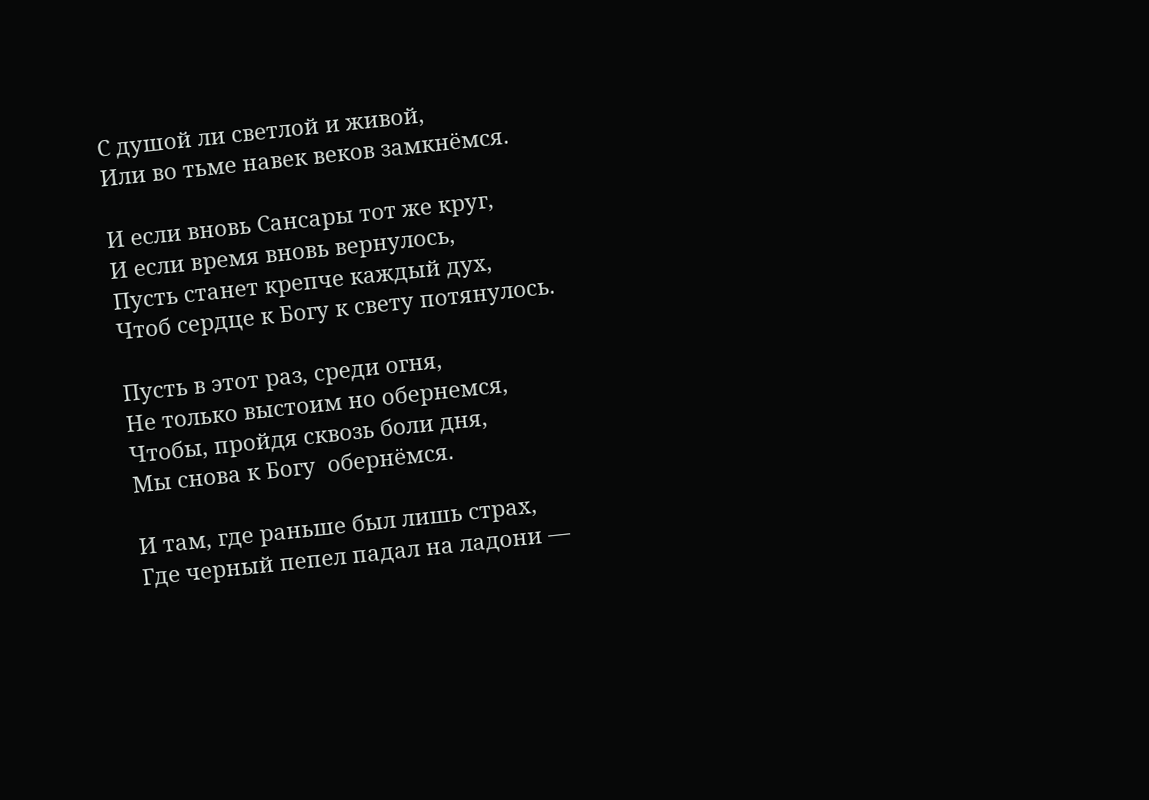С душой ли светлой и живой,
Или во тьме навек веков замкнёмся.

И если вновь Сансары тот же круг,
И если время вновь вернулось,
Пусть станет крепче каждый дух,
Чтоб сердце к Богу к свету потянулось.

Пусть в этот раз, среди огня,
Не только выстоим но обернемся,
Чтобы, пройдя сквозь боли дня,
Мы снова к Богу  обернёмся.

И там, где раньше был лишь страх,
Где черный пепел падал на ладони —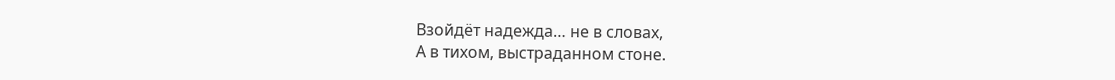Взойдёт надежда… не в словах,
А в тихом, выстраданном стоне.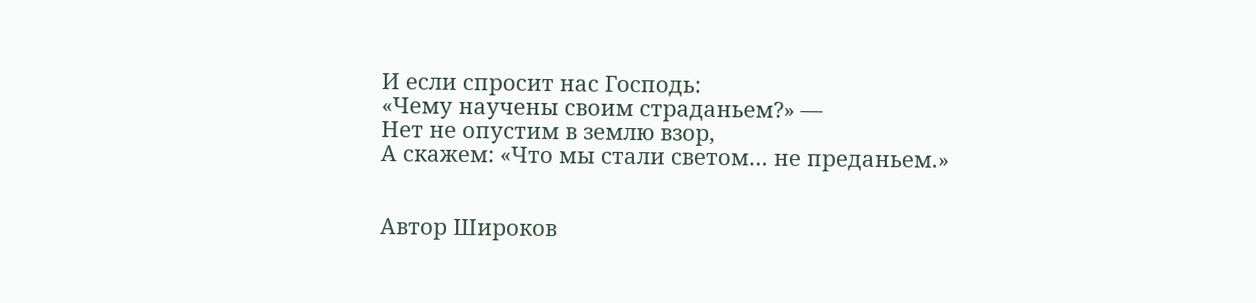И если спросит нас Господь:
«Чему научены своим страданьем?» —
Нет не опустим в землю взор,
А скажем: «Что мы стали светом… не преданьем.»


Автор Широков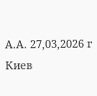А.А. 27,03,2026 г Киев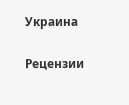Украина


Рецензии